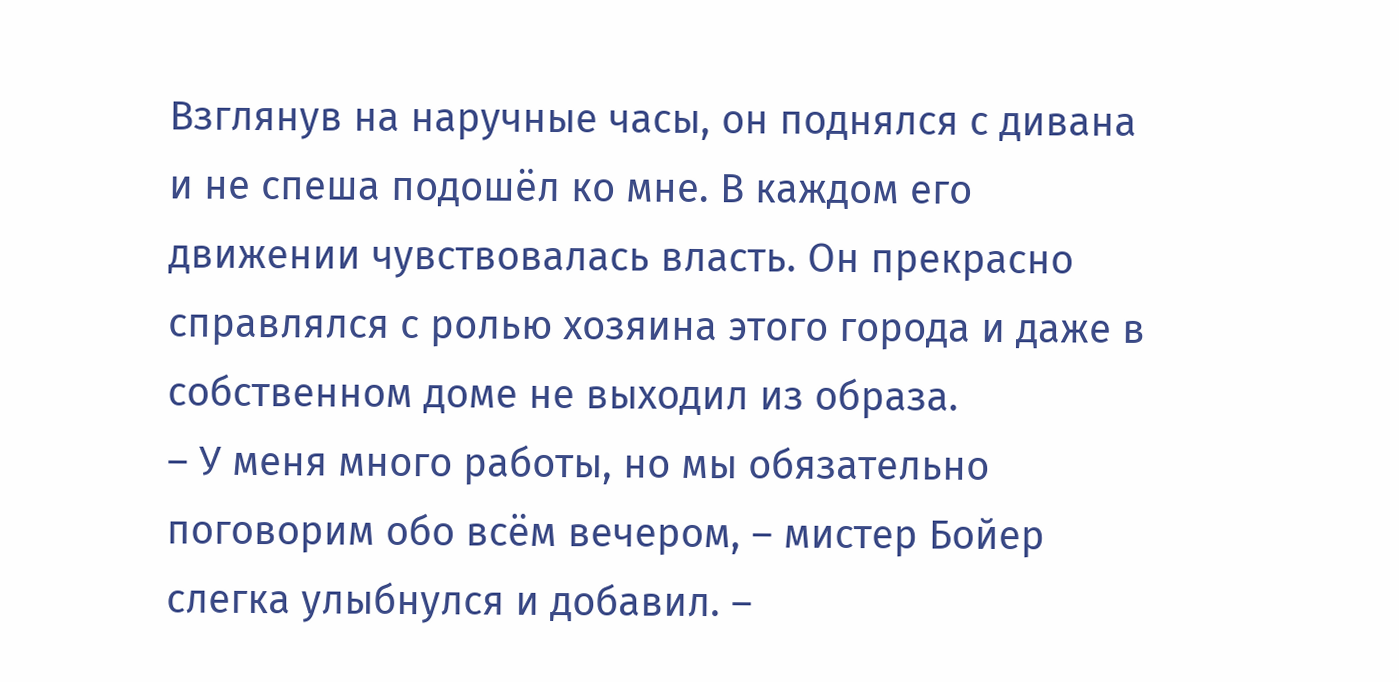Взглянув на наручные часы, он поднялся с дивана и не спеша подошёл ко мне. В каждом его движении чувствовалась власть. Он прекрасно справлялся с ролью хозяина этого города и даже в собственном доме не выходил из образа.
– У меня много работы, но мы обязательно поговорим обо всём вечером, – мистер Бойер слегка улыбнулся и добавил. –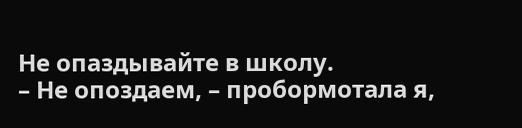Не опаздывайте в школу.
– Не опоздаем, – пробормотала я,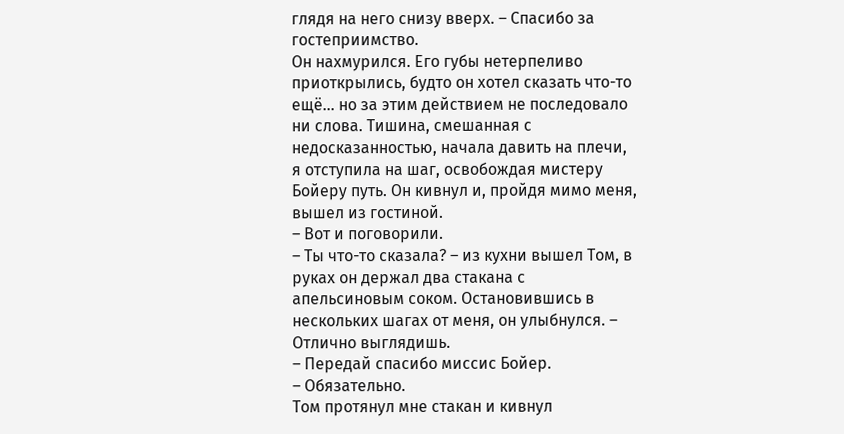глядя на него снизу вверх. – Спасибо за гостеприимство.
Он нахмурился. Его губы нетерпеливо приоткрылись, будто он хотел сказать что-то ещё… но за этим действием не последовало ни слова. Тишина, смешанная с недосказанностью, начала давить на плечи, я отступила на шаг, освобождая мистеру Бойеру путь. Он кивнул и, пройдя мимо меня, вышел из гостиной.
– Вот и поговорили.
– Ты что-то сказала? – из кухни вышел Том, в руках он держал два стакана с апельсиновым соком. Остановившись в нескольких шагах от меня, он улыбнулся. – Отлично выглядишь.
– Передай спасибо миссис Бойер.
– Обязательно.
Том протянул мне стакан и кивнул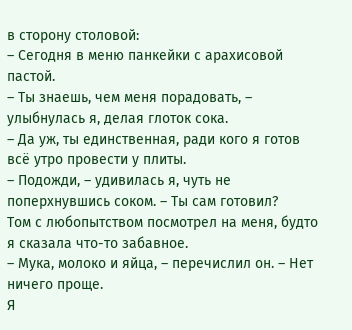в сторону столовой:
– Сегодня в меню панкейки с арахисовой пастой.
– Ты знаешь, чем меня порадовать, – улыбнулась я, делая глоток сока.
– Да уж, ты единственная, ради кого я готов всё утро провести у плиты.
– Подожди, – удивилась я, чуть не поперхнувшись соком. – Ты сам готовил?
Том с любопытством посмотрел на меня, будто я сказала что-то забавное.
– Мука, молоко и яйца, – перечислил он. – Нет ничего проще.
Я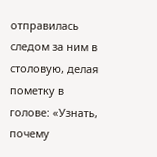отправилась следом за ним в столовую, делая пометку в голове: «Узнать, почему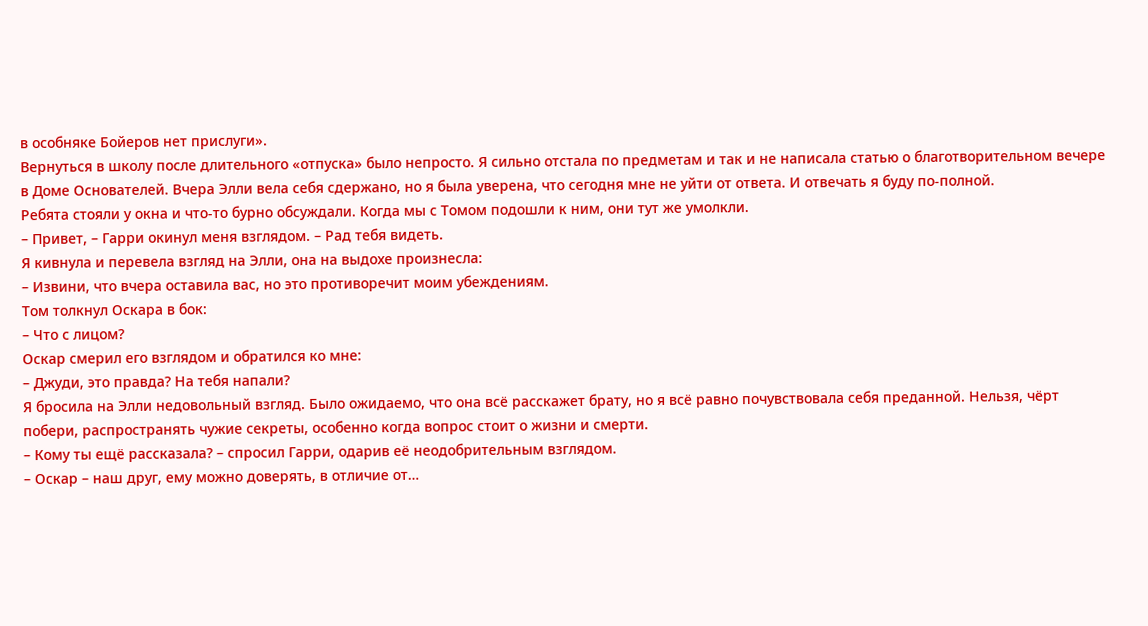в особняке Бойеров нет прислуги».
Вернуться в школу после длительного «отпуска» было непросто. Я сильно отстала по предметам и так и не написала статью о благотворительном вечере в Доме Основателей. Вчера Элли вела себя сдержано, но я была уверена, что сегодня мне не уйти от ответа. И отвечать я буду по-полной.
Ребята стояли у окна и что-то бурно обсуждали. Когда мы с Томом подошли к ним, они тут же умолкли.
– Привет, – Гарри окинул меня взглядом. – Рад тебя видеть.
Я кивнула и перевела взгляд на Элли, она на выдохе произнесла:
– Извини, что вчера оставила вас, но это противоречит моим убеждениям.
Том толкнул Оскара в бок:
– Что с лицом?
Оскар смерил его взглядом и обратился ко мне:
– Джуди, это правда? На тебя напали?
Я бросила на Элли недовольный взгляд. Было ожидаемо, что она всё расскажет брату, но я всё равно почувствовала себя преданной. Нельзя, чёрт побери, распространять чужие секреты, особенно когда вопрос стоит о жизни и смерти.
– Кому ты ещё рассказала? – спросил Гарри, одарив её неодобрительным взглядом.
– Оскар – наш друг, ему можно доверять, в отличие от…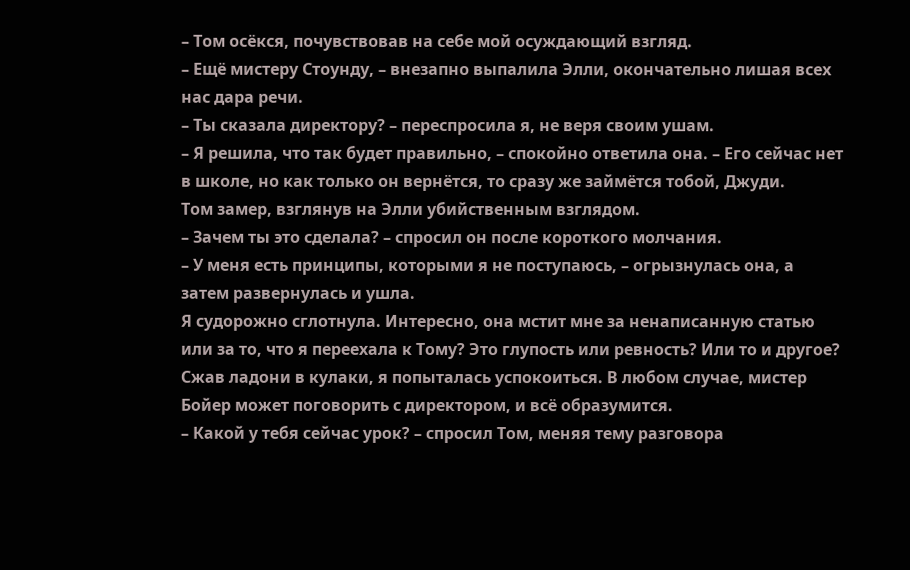– Том осёкся, почувствовав на себе мой осуждающий взгляд.
– Ещё мистеру Стоунду, – внезапно выпалила Элли, окончательно лишая всех нас дара речи.
– Ты сказала директору? – переспросила я, не веря своим ушам.
– Я решила, что так будет правильно, – спокойно ответила она. – Его сейчас нет в школе, но как только он вернётся, то сразу же займётся тобой, Джуди.
Том замер, взглянув на Элли убийственным взглядом.
– Зачем ты это сделала? – спросил он после короткого молчания.
– У меня есть принципы, которыми я не поступаюсь, – огрызнулась она, а затем развернулась и ушла.
Я судорожно сглотнула. Интересно, она мстит мне за ненаписанную статью или за то, что я переехала к Тому? Это глупость или ревность? Или то и другое?
Сжав ладони в кулаки, я попыталась успокоиться. В любом случае, мистер Бойер может поговорить с директором, и всё образумится.
– Какой у тебя сейчас урок? – спросил Том, меняя тему разговора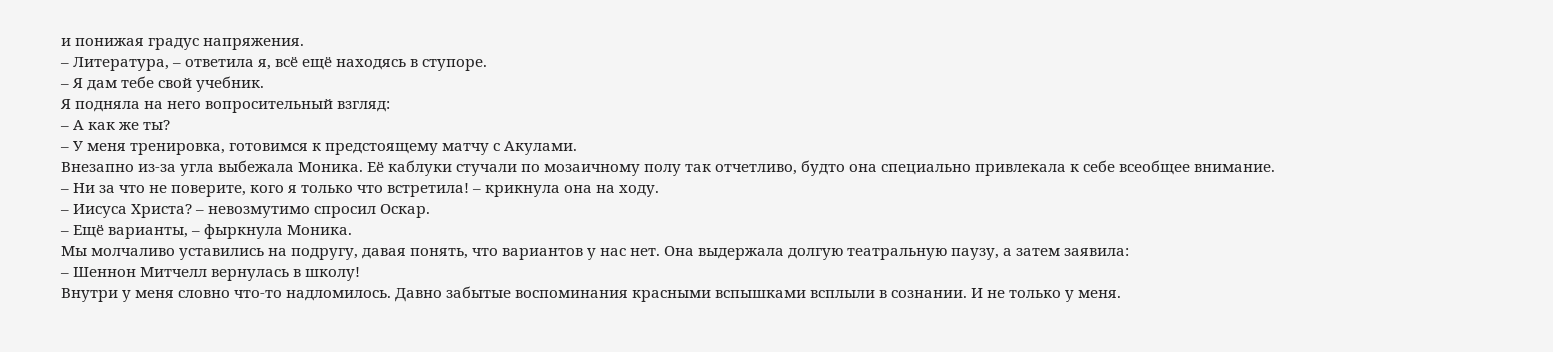и понижая градус напряжения.
– Литература, – ответила я, всё ещё находясь в ступоре.
– Я дам тебе свой учебник.
Я подняла на него вопросительный взгляд:
– А как же ты?
– У меня тренировка, готовимся к предстоящему матчу с Акулами.
Внезапно из-за угла выбежала Моника. Её каблуки стучали по мозаичному полу так отчетливо, будто она специально привлекала к себе всеобщее внимание.
– Ни за что не поверите, кого я только что встретила! – крикнула она на ходу.
– Иисуса Христа? – невозмутимо спросил Оскар.
– Ещё варианты, – фыркнула Моника.
Мы молчаливо уставились на подругу, давая понять, что вариантов у нас нет. Она выдержала долгую театральную паузу, а затем заявила:
– Шеннон Митчелл вернулась в школу!
Внутри у меня словно что-то надломилось. Давно забытые воспоминания красными вспышками всплыли в сознании. И не только у меня.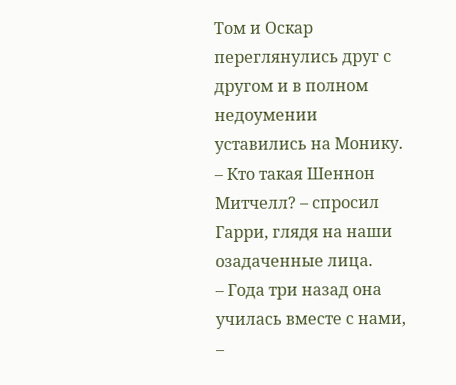Том и Оскар переглянулись друг с другом и в полном недоумении уставились на Монику.
– Кто такая Шеннон Митчелл? – спросил Гарри, глядя на наши озадаченные лица.
– Года три назад она училась вместе с нами, –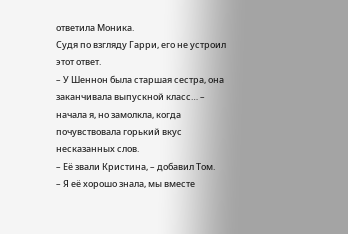ответила Моника.
Судя по взгляду Гарри, его не устроил этот ответ.
– У Шеннон была старшая сестра, она заканчивала выпускной класс… – начала я, но замолкла, когда почувствовала горький вкус несказанных слов.
– Её звали Кристина, – добавил Том.
– Я её хорошо знала, мы вместе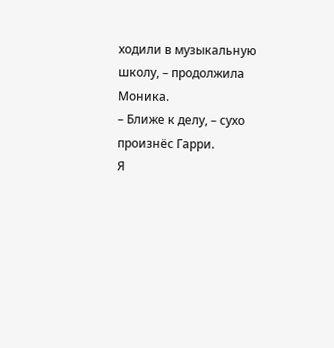ходили в музыкальную школу, – продолжила Моника.
– Ближе к делу, – сухо произнёс Гарри.
Я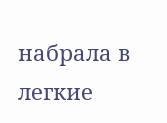набрала в легкие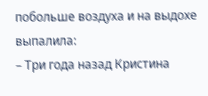побольше воздуха и на выдохе выпалила:
– Три года назад Кристина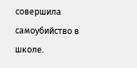совершила самоубийство в школе.